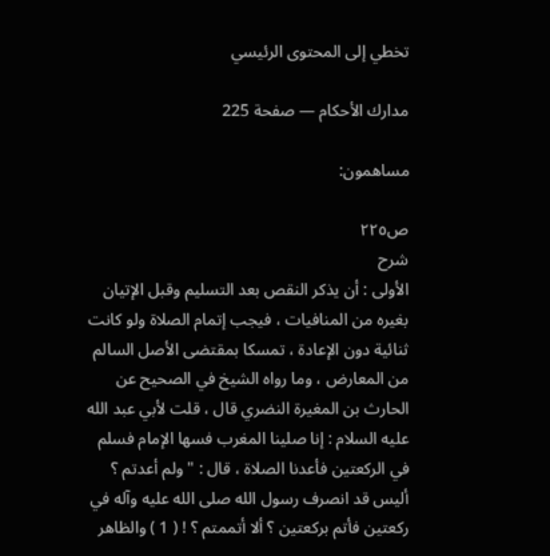تخطي إلى المحتوى الرئيسي

مدارك الأحكام — صفحة 225

مساهمون:

ص٢٢٥
شرح
الأولى : أن يذكر النقص بعد التسليم وقبل الإتيان بغيره من المنافيات ، فيجب إتمام الصلاة ولو كانت ثنائية دون الإعادة ، تمسكا بمقتضى الأصل السالم من المعارض ، وما رواه الشيخ في الصحيح عن الحارث بن المغيرة النضري قال ، قلت لأبي عبد الله عليه السلام : إنا صلينا المغرب فسها الإمام فسلم في الركعتين فأعدنا الصلاة ، قال : " ولم أعدتم ؟ أليس قد انصرف رسول الله صلى الله عليه وآله في ركعتين فأتم بركعتين ؟ ألا أتممتم ؟ ! ( 1 ) والظاهر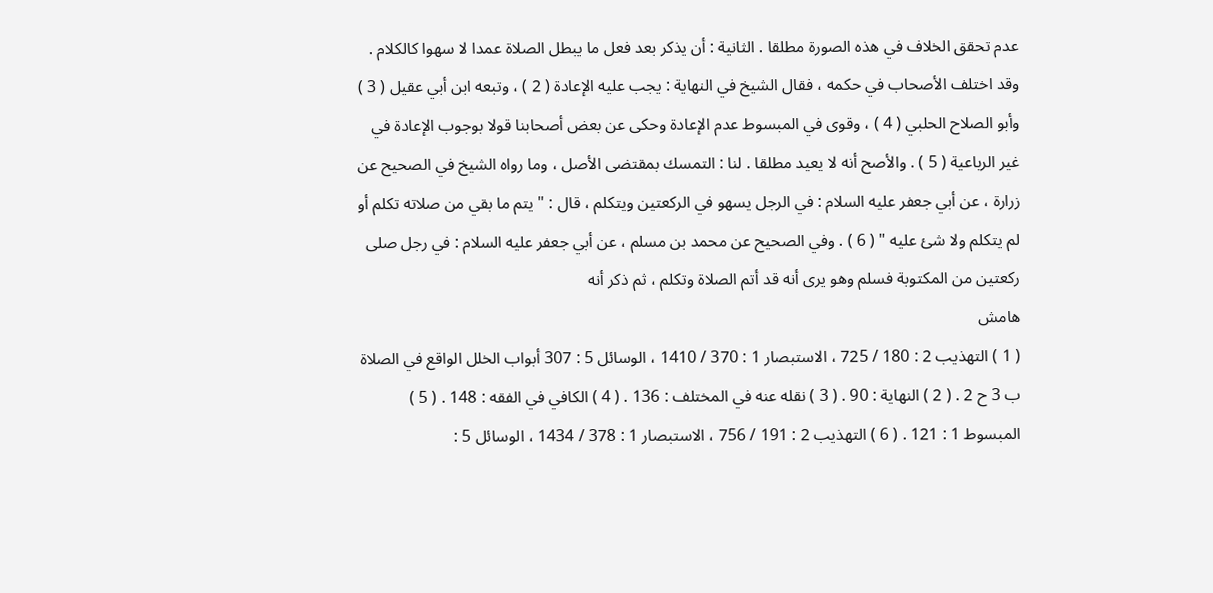عدم تحقق الخلاف في هذه الصورة مطلقا . الثانية : أن يذكر بعد فعل ما يبطل الصلاة عمدا لا سهوا كالكلام . وقد اختلف الأصحاب في حكمه ، فقال الشيخ في النهاية : يجب عليه الإعادة ( 2 ) ، وتبعه ابن أبي عقيل ( 3 ) وأبو الصلاح الحلبي ( 4 ) ، وقوى في المبسوط عدم الإعادة وحكى عن بعض أصحابنا قولا بوجوب الإعادة في غير الرباعية ( 5 ) . والأصح أنه لا يعيد مطلقا . لنا : التمسك بمقتضى الأصل ، وما رواه الشيخ في الصحيح عن زرارة ، عن أبي جعفر عليه السلام : في الرجل يسهو في الركعتين ويتكلم ، قال : " يتم ما بقي من صلاته تكلم أو لم يتكلم ولا شئ عليه " ( 6 ) . وفي الصحيح عن محمد بن مسلم ، عن أبي جعفر عليه السلام : في رجل صلى ركعتين من المكتوبة فسلم وهو يرى أنه قد أتم الصلاة وتكلم ، ثم ذكر أنه
هامش
( 1 ) التهذيب 2 : 180 / 725 ، الاستبصار 1 : 370 / 1410 ، الوسائل 5 : 307 أبواب الخلل الواقع في الصلاة ب 3 ح 2 . ( 2 ) النهاية : 90 . ( 3 ) نقله عنه في المختلف : 136 . ( 4 ) الكافي في الفقه : 148 . ( 5 ) المبسوط 1 : 121 . ( 6 ) التهذيب 2 : 191 / 756 ، الاستبصار 1 : 378 / 1434 ، الوسائل 5 :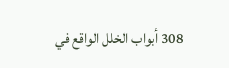308 أبواب الخلل الواقع في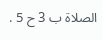الصلاة ب 3 ح 5 .